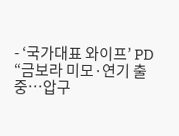- ‘국가대표 와이프’ PD “금보라 미모·연기 출중…압구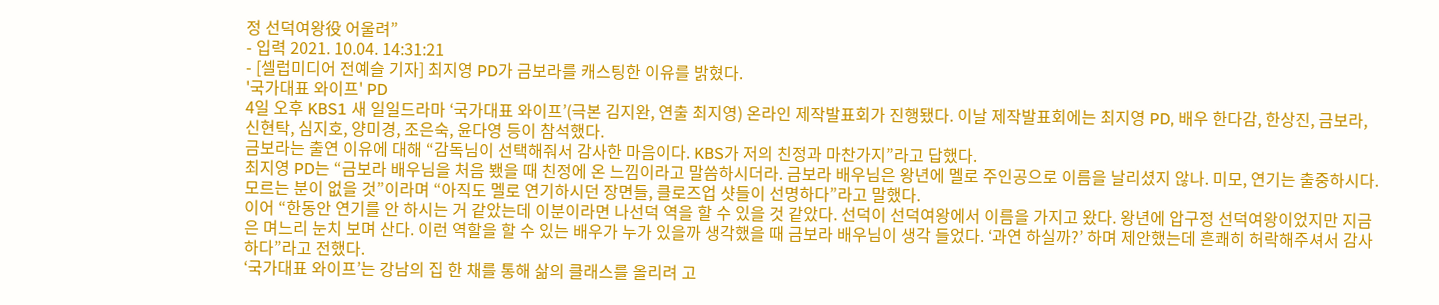정 선덕여왕役 어울려”
- 입력 2021. 10.04. 14:31:21
- [셀럽미디어 전예슬 기자] 최지영 PD가 금보라를 캐스팅한 이유를 밝혔다.
'국가대표 와이프' PD
4일 오후 KBS1 새 일일드라마 ‘국가대표 와이프’(극본 김지완, 연출 최지영) 온라인 제작발표회가 진행됐다. 이날 제작발표회에는 최지영 PD, 배우 한다감, 한상진, 금보라, 신현탁, 심지호, 양미경, 조은숙, 윤다영 등이 참석했다.
금보라는 출연 이유에 대해 “감독님이 선택해줘서 감사한 마음이다. KBS가 저의 친정과 마찬가지”라고 답했다.
최지영 PD는 “금보라 배우님을 처음 뵀을 때 친정에 온 느낌이라고 말씀하시더라. 금보라 배우님은 왕년에 멜로 주인공으로 이름을 날리셨지 않나. 미모, 연기는 출중하시다. 모르는 분이 없을 것”이라며 “아직도 멜로 연기하시던 장면들, 클로즈업 샷들이 선명하다”라고 말했다.
이어 “한동안 연기를 안 하시는 거 같았는데 이분이라면 나선덕 역을 할 수 있을 것 같았다. 선덕이 선덕여왕에서 이름을 가지고 왔다. 왕년에 압구정 선덕여왕이었지만 지금은 며느리 눈치 보며 산다. 이런 역할을 할 수 있는 배우가 누가 있을까 생각했을 때 금보라 배우님이 생각 들었다. ‘과연 하실까?’ 하며 제안했는데 흔쾌히 허락해주셔서 감사하다”라고 전했다.
‘국가대표 와이프’는 강남의 집 한 채를 통해 삶의 클래스를 올리려 고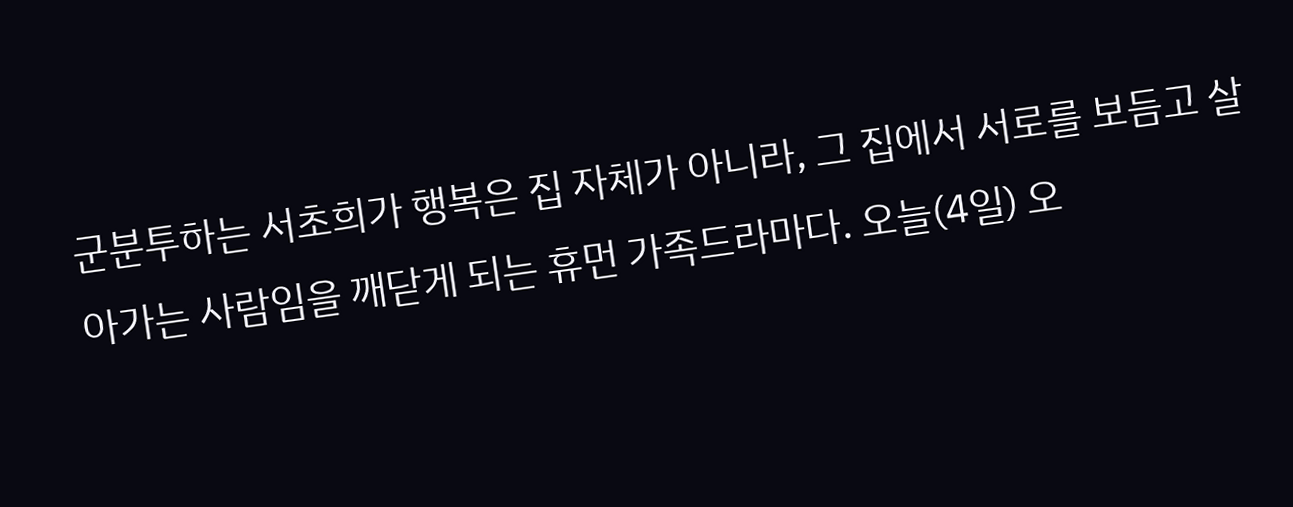군분투하는 서초희가 행복은 집 자체가 아니라, 그 집에서 서로를 보듬고 살아가는 사람임을 깨닫게 되는 휴먼 가족드라마다. 오늘(4일) 오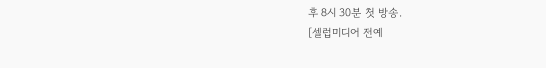후 8시 30분 첫 방송.
[셀럽미디어 전예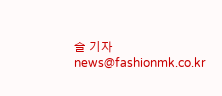슬 기자 news@fashionmk.co.kr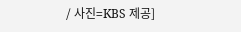/ 사진=KBS 제공]